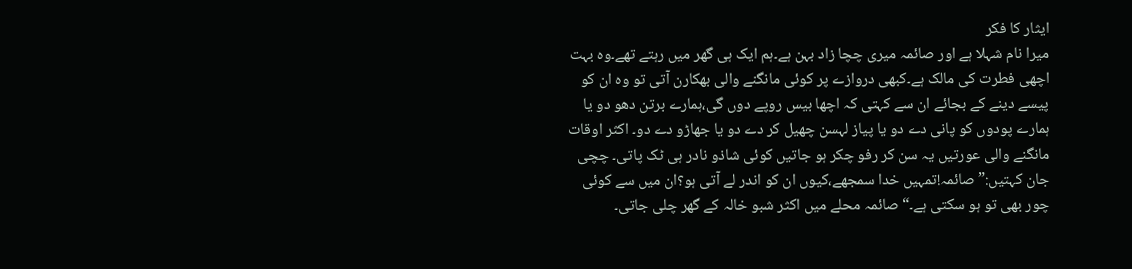ایثار کا فکر
میرا نام شہلا ہے اور صائمہ میری چچا زاد بہن ہے۔ہم ایک ہی گھر میں رہتے تھے۔وہ بہت اچھی فطرت کی مالک ہے۔کبھی دروازے پر کوئی مانگنے والی بھکارن آتی تو وہ ان کو پیسے دینے کے بجائے ان سے کہتی کہ اچھا بیس روپے دوں گی،ہمارے برتن دھو دو یا ہمارے پودوں کو پانی دے دو یا پیاز لہسن چھیل کر دے دو یا جھاڑو دے دو۔ اکثر اوقات مانگنے والی عورتیں یہ سن کر رفو چکر ہو جاتیں کوئی شاذو نادر ہی ٹک پاتی۔ چچی جان کہتیں:”صائمہ!تمہیں خدا سمجھے،کیوں ان کو اندر لے آتی ہو؟ان میں سے کوئی چور بھی تو ہو سکتی ہے۔“ صائمہ محلے میں اکثر شبو خالہ کے گھر چلی جاتی۔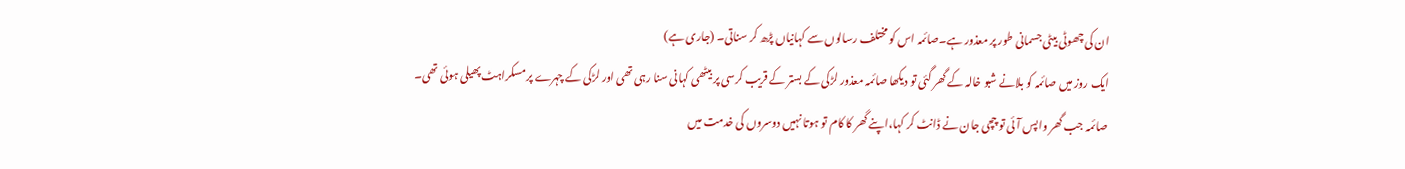ان کی چھوٹی بیٹی جسمانی طور پر معذور ہے۔صائمہ اس کو مختلف رسالوں سے کہانیاں پڑھ کر سناتی۔ (جاری ہے)
ایک روز میں صائمہ کو بلانے شبو خالہ کے گھر گئی تو دیکھا صائمہ معذور لڑکی کے بستر کے قریب کرسی پر بیٹھی کہانی سنا رہی تھی اور لڑکی کے چہرے پر مسکراہٹ پھیلی ہوئی تھی۔
صائمہ جب گھر واپس آئی تو چچی جان نے ڈانٹ کر کہا،اپنے گھر کا کام تو ہوتا نہیں دوسروں کی خدمت میں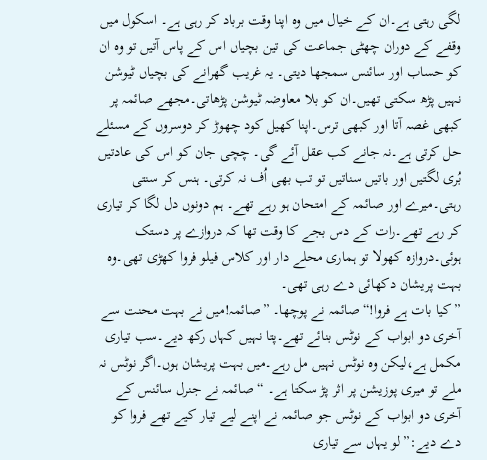لگی رہتی ہے۔ان کے خیال میں وہ اپنا وقت برباد کر رہی ہے۔ اسکول میں وقفے کے دوران چھٹی جماعت کی تین بچیاں اس کے پاس آتیں تو وہ ان کو حساب اور سائنس سمجھا دیتی۔ یہ غریب گھرانے کی بچیاں ٹیوشن نہیں پڑھ سکتی تھیں۔ان کو بلا معاوضہ ٹیوشن پڑھاتی۔مجھے صائمہ پر کبھی غصہ آتا اور کبھی ترس۔اپنا کھیل کود چھوڑ کر دوسروں کے مسئلے حل کرتی ہے۔نہ جانے کب عقل آئے گی۔ چچی جان کو اس کی عادتیں بُری لگتیں اور باتیں سناتیں تو تب بھی اُف نہ کرتی۔ ہنس کر سنتی رہتی۔میرے اور صائمہ کے امتحان ہو رہے تھے۔ ہم دونوں دل لگا کر تیاری کر رہے تھے۔رات کے دس بجے کا وقت تھا کہ دروازے پر دستک ہوئی۔دروازہ کھولا تو ہماری محلے دار اور کلاس فیلو فروا کھڑی تھی۔وہ بہت پریشان دکھائی دے رہی تھی۔
”کیا بات ہے فروا!“صائمہ نے پوچھا۔ ”صائمہ!میں نے بہت محنت سے آخری دو ابواب کے نوٹس بنائے تھے۔پتا نہیں کہاں رکھ دیے۔سب تیاری مکمل ہے،لیکن وہ نوٹس نہیں مل رہے۔میں بہت پریشان ہوں۔اگر نوٹس نہ ملے تو میری پوزیشن پر اثر پڑ سکتا ہے۔ “ صائمہ نے جنرل سائنس کے آخری دو ابواب کے نوٹس جو صائمہ نے اپنے لیے تیار کیے تھے فروا کو دے دیے:”لو یہاں سے تیاری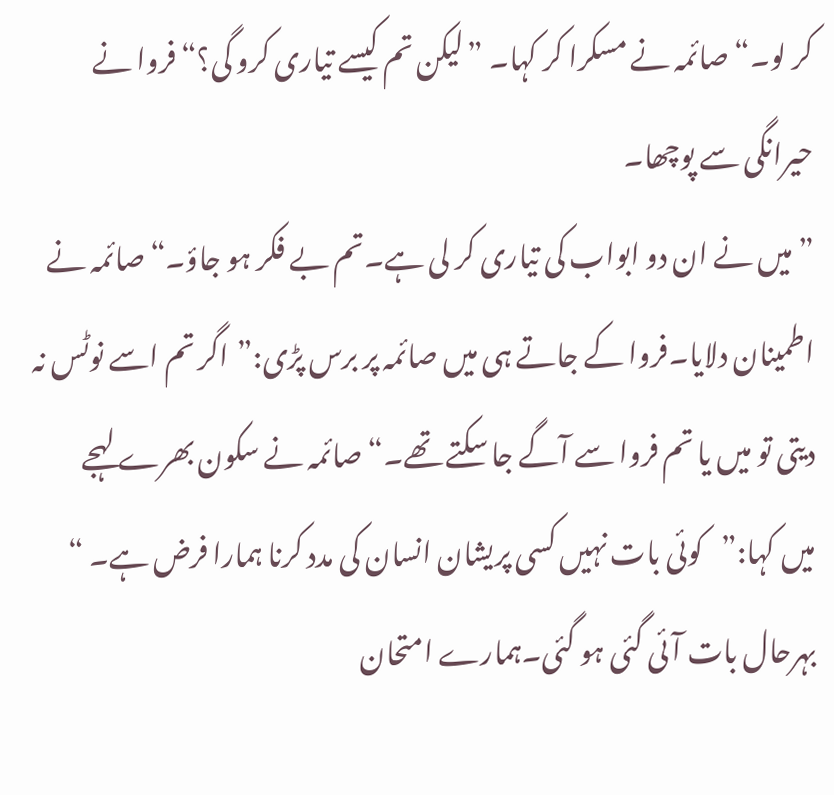کر لو۔“ صائمہ نے مسکرا کر کہا۔ ”لیکن تم کیسے تیاری کرو گی؟“فروا نے حیرانگی سے پوچھا۔
”میں نے ان دو ابواب کی تیاری کر لی ہے۔تم بے فکر ہو جاؤ۔“صائمہ نے اطمینان دلایا۔فروا کے جاتے ہی میں صائمہ پر برس پڑی:”اگر تم اسے نوٹس نہ دیتی تو میں یا تم فروا سے آگے جا سکتے تھے۔“ صائمہ نے سکون بھرے لہجے میں کہا:”کوئی بات نہیں کسی پریشان انسان کی مدد کرنا ہمارا فرض ہے۔ “ بہرحال بات آئی گئی ہو گئی۔ہمارے امتحان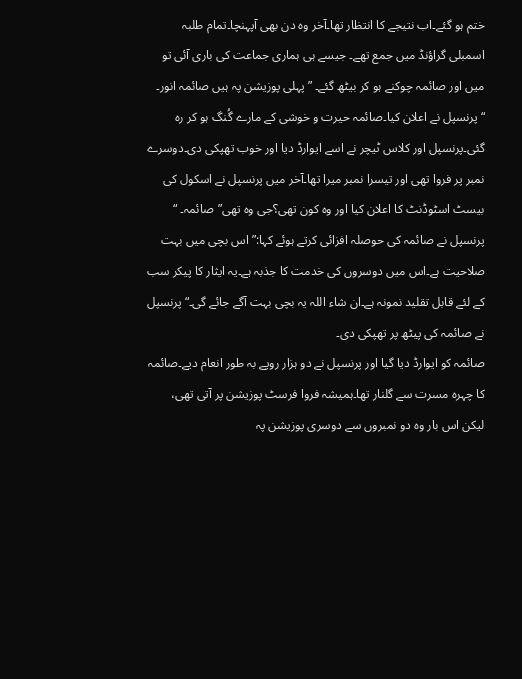ختم ہو گئے۔اب نتیجے کا انتظار تھا۔آخر وہ دن بھی آپہنچا۔تمام طلبہ اسمبلی گراؤنڈ میں جمع تھے۔ جیسے ہی ہماری جماعت کی باری آئی تو میں اور صائمہ چوکنے ہو کر بیٹھ گئے۔ ”پہلی پوزیشن پہ ہیں صائمہ انور۔ “پرنسپل نے اعلان کیا۔صائمہ حیرت و خوشی کے مارے گُنگ ہو کر رہ گئی۔پرنسپل اور کلاس ٹیچر نے اسے ایوارڈ دیا اور خوب تھپکی دی۔دوسرے نمبر پر فروا تھی اور تیسرا نمبر میرا تھا۔آخر میں پرنسپل نے اسکول کی بیسٹ اسٹوڈنٹ کا اعلان کیا اور وہ کون تھی؟جی وہ تھی”صائمہ۔ “ پرنسپل نے صائمہ کی حوصلہ افزائی کرتے ہوئے کہا:”اس بچی میں بہت صلاحیت ہے۔اس میں دوسروں کی خدمت کا جذبہ ہے۔یہ ایثار کا پیکر سب کے لئے قابل تقلید نمونہ ہے۔ان شاء اللہ یہ بچی بہت آگے جائے گی۔“پرنسپل نے صائمہ کی پیٹھ پر تھپکی دی۔
صائمہ کو ایوارڈ دیا گیا اور پرنسپل نے دو ہزار روپے بہ طور انعام دیے۔صائمہ کا چہرہ مسرت سے گلنار تھا۔ہمیشہ فروا فرسٹ پوزیشن پر آتی تھی، لیکن اس بار وہ دو نمبروں سے دوسری پوزیشن پہ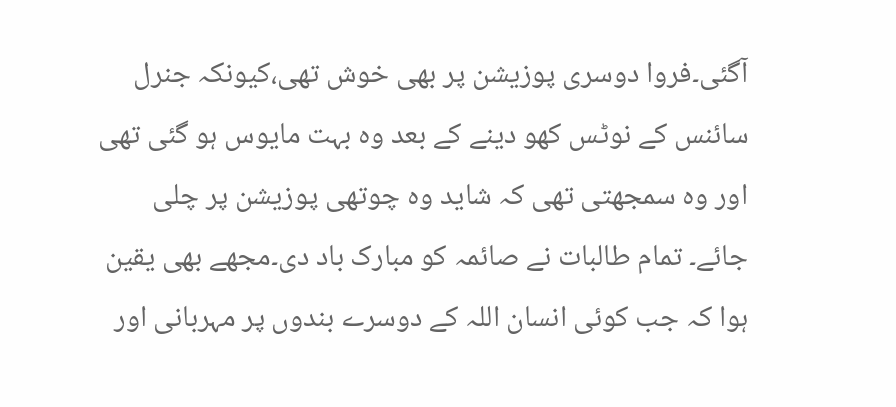آگئی۔فروا دوسری پوزیشن پر بھی خوش تھی،کیونکہ جنرل سائنس کے نوٹس کھو دینے کے بعد وہ بہت مایوس ہو گئی تھی اور وہ سمجھتی تھی کہ شاید وہ چوتھی پوزیشن پر چلی جائے۔ تمام طالبات نے صائمہ کو مبارک باد دی۔مجھے بھی یقین ہوا کہ جب کوئی انسان اللہ کے دوسرے بندوں پر مہربانی اور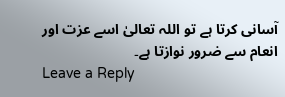آسانی کرتا ہے تو اللہ تعالیٰ اسے عزت اور انعام سے ضرور نوازتا ہے۔
Leave a Reply